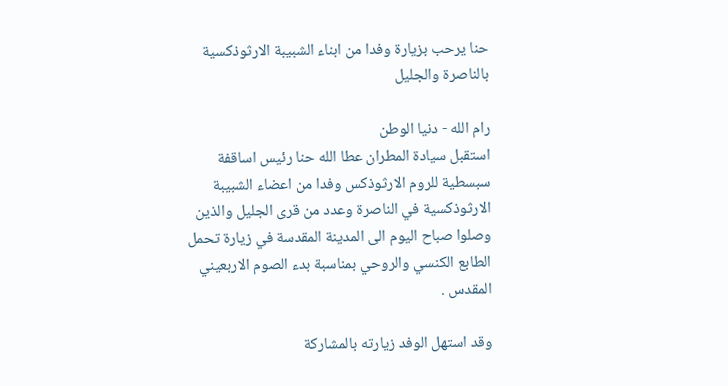حنا يرحب بزيارة وفدا من ابناء الشبيبة الارثوذكسية بالناصرة والجليل

رام الله - دنيا الوطن
استقبل سيادة المطران عطا الله حنا رئيس اساقفة سبسطية للروم الارثوذكس وفدا من اعضاء الشبيبة الارثوذكسية في الناصرة وعدد من قرى الجليل والذين وصلوا صباح اليوم الى المدينة المقدسة في زيارة تحمل الطابع الكنسي والروحي بمناسبة بدء الصوم الاربعيني المقدس .

وقد استهل الوفد زيارته بالمشاركة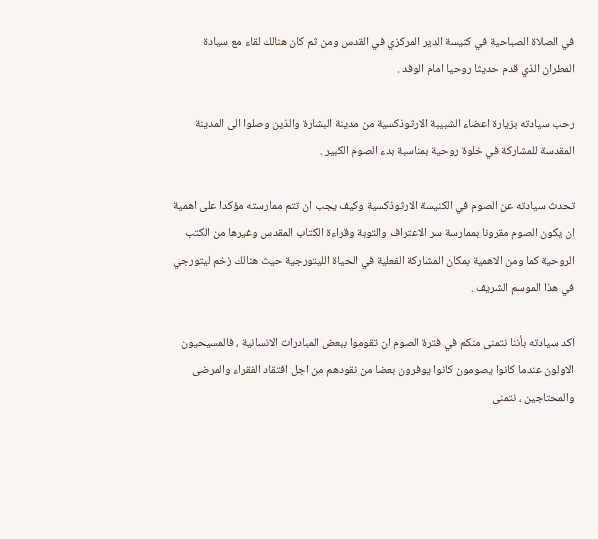في الصلاة الصباحية في كنيسة الدير المركزي في القدس ومن ثم كان هنالك لقاء مع سيادة المطران الذي قدم حديثا روحيا امام الوفد .

رحب سيادته بزيارة اعضاء الشبيبة الارثوذكسية من مدينة البشارة والذين وصلوا الى المدينة المقدسة للمشاركة في خلوة روحية بمناسبة بدء الصوم الكبير .

تحدث سيادته عن الصوم في الكنيسة الارثوذكسية وكيف يجب ان تتم ممارسته مؤكدا على اهمية ان يكون الصوم مقرونا بممارسة سر الاعتراف والتوبة وقراءة الكتاب المقدس وغيرها من الكتب الروحية كما ومن الاهمية بمكان المشاركة الفعلية في الحياة الليتورجية حيث هنالك زخم ليتورجي في هذا الموسم الشريف .

اكد سيادته بأننا نتمنى منكم في فترة الصوم ان تقوموا ببعض المبادرات الانسانية ، فالمسيحيون الاولون عندما كانوا يصومون كانوا يوفرون بعضا من نقودهم من اجل افتقاد الفقراء والمرضى والمحتاجين ، نتمنى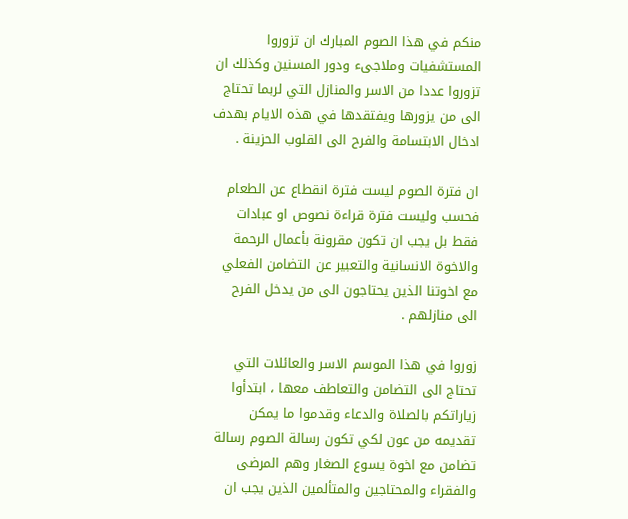منكم في هذا الصوم المبارك ان تزوروا المستشفيات وملاجىء ودور المسنين وكذلك ان تزوروا عددا من الاسر والمنازل التي لربما تحتاج الى من يزورها ويفتقدها في هذه الايام بهدف ادخال الابتسامة والفرح الى القلوب الحزينة .

ان فترة الصوم ليست فترة انقطاع عن الطعام فحسب وليست فترة قراءة نصوص او عبادات فقط بل يجب ان تكون مقرونة بأعمال الرحمة والاخوة الانسانية والتعبير عن التضامن الفعلي مع اخوتنا الذين يحتاجون الى من يدخل الفرح الى منازلهم .

زوروا في هذا الموسم الاسر والعائلات التي تحتاج الى التضامن والتعاطف معها ، ابتدأوا زياراتكم بالصلاة والدعاء وقدموا ما يمكن تقديمه من عون لكي تكون رسالة الصوم رسالة تضامن مع اخوة يسوع الصغار وهم المرضى والفقراء والمحتاجين والمتألمين الذين يجب ان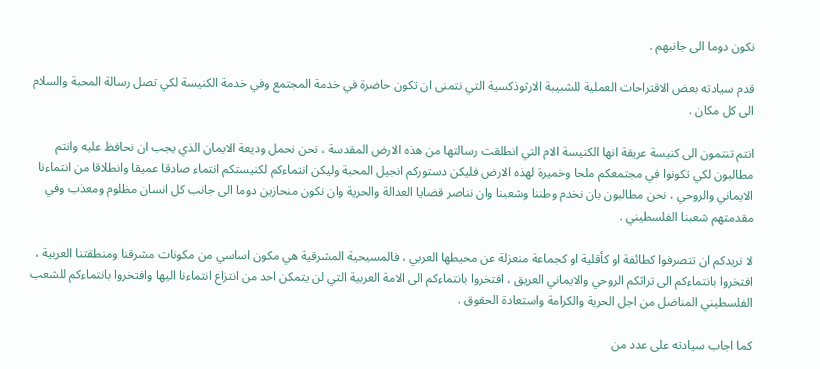نكون دوما الى جانبهم .

قدم سيادته بعض الاقتراحات العملية للشبيبة الارثوذكسية التي نتمنى ان تكون حاضرة في خدمة المجتمع وفي خدمة الكنيسة لكي تصل رسالة المحبة والسلام الى كل مكان .

انتم تنتمون الى كنيسة عريقة انها الكنيسة الام التي انطلقت رسالتها من هذه الارض المقدسة ، نحن نحمل وديعة الايمان الذي يجب ان نحافظ عليه وانتم مطالبون لكي تكونوا في مجتمعكم ملحا وخميرة لهذه الارض فليكن دستوركم انجيل المحبة وليكن انتماءكم لكنيستكم انتماء صادقا عميقا وانطلاقا من انتماءنا الايماني والروحي ، نحن مطالبون بان نخدم وطننا وشعبنا وان نناصر قضايا العدالة والحرية وان نكون منحازين دوما الى جانب كل انسان مظلوم ومعذب وفي مقدمتهم شعبنا الفلسطيني .

لا نريدكم ان تتصرفوا كطائفة او كأقلية او كجماعة منعزلة عن محيطها العربي ، فالمسيحية المشرقية هي مكون اساسي من مكونات مشرقنا ومنطقتنا العربية ، افتخروا بانتماءكم الى تراثكم الروحي والايماني العريق ، افتخروا بانتماءكم الى الامة العربية التي لن يتمكن احد من انتزاع انتماءنا اليها وافتخروا بانتماءكم للشعب الفلسطيني المناضل من اجل الحرية والكرامة واستعادة الحقوق .

كما اجاب سيادته على عدد من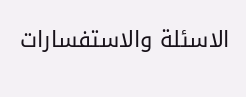الاسئلة والاستفسارات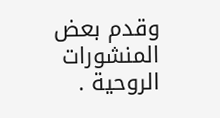وقدم بعض المنشورات الروحية .